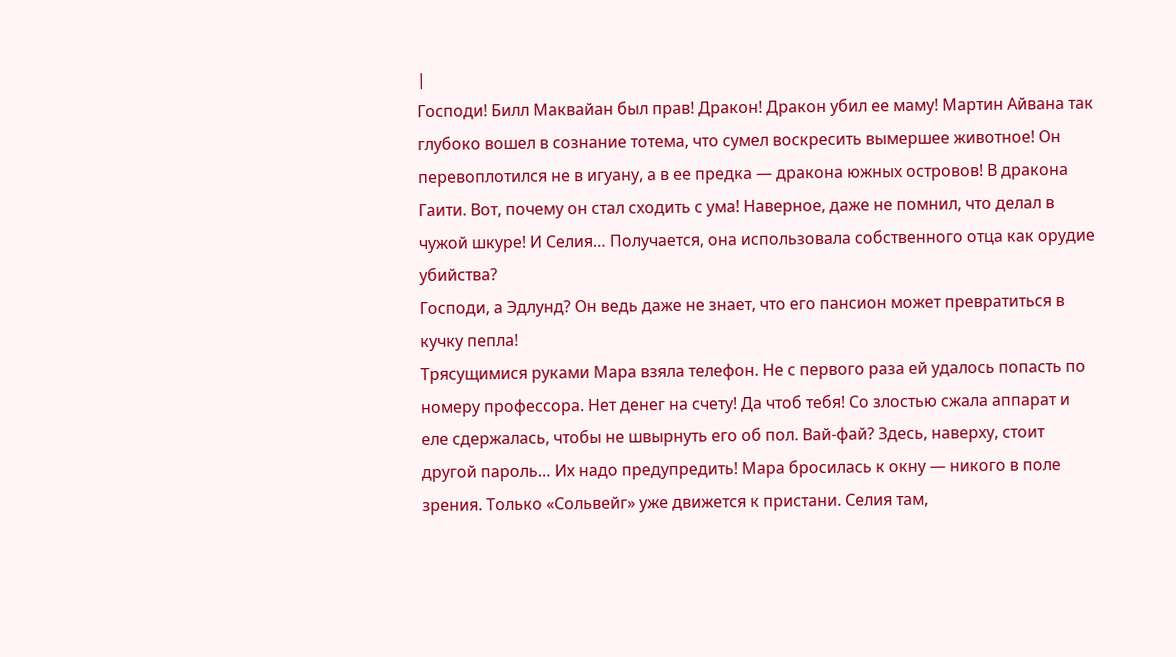|
Господи! Билл Маквайан был прав! Дракон! Дракон убил ее маму! Мартин Айвана так глубоко вошел в сознание тотема, что сумел воскресить вымершее животное! Он перевоплотился не в игуану, а в ее предка — дракона южных островов! В дракона Гаити. Вот, почему он стал сходить с ума! Наверное, даже не помнил, что делал в чужой шкуре! И Селия… Получается, она использовала собственного отца как орудие убийства?
Господи, а Эдлунд? Он ведь даже не знает, что его пансион может превратиться в кучку пепла!
Трясущимися руками Мара взяла телефон. Не с первого раза ей удалось попасть по номеру профессора. Нет денег на счету! Да чтоб тебя! Со злостью сжала аппарат и еле сдержалась, чтобы не швырнуть его об пол. Вай-фай? Здесь, наверху, стоит другой пароль… Их надо предупредить! Мара бросилась к окну — никого в поле зрения. Только «Сольвейг» уже движется к пристани. Селия там,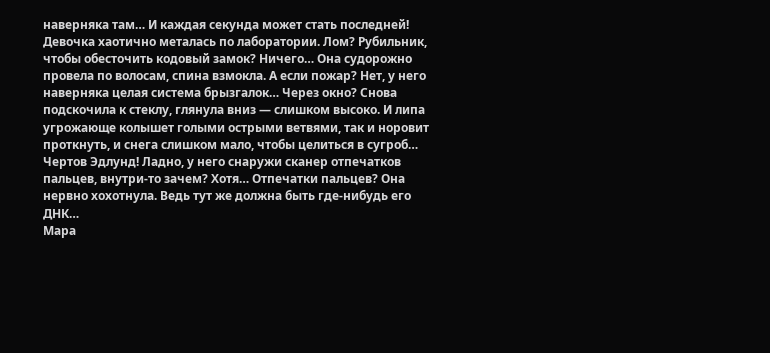наверняка там… И каждая секунда может стать последней!
Девочка хаотично металась по лаборатории. Лом? Рубильник, чтобы обесточить кодовый замок? Ничего… Она судорожно провела по волосам, спина взмокла. А если пожар? Нет, у него наверняка целая система брызгалок… Через окно? Снова подскочила к стеклу, глянула вниз — слишком высоко. И липа угрожающе колышет голыми острыми ветвями, так и норовит проткнуть, и снега слишком мало, чтобы целиться в сугроб… Чертов Эдлунд! Ладно, у него снаружи сканер отпечатков пальцев, внутри-то зачем? Хотя… Отпечатки пальцев? Она нервно хохотнула. Ведь тут же должна быть где-нибудь его ДНК…
Мара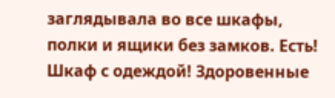заглядывала во все шкафы, полки и ящики без замков. Есть! Шкаф с одеждой! Здоровенные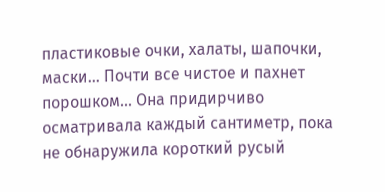пластиковые очки, халаты, шапочки, маски… Почти все чистое и пахнет порошком… Она придирчиво осматривала каждый сантиметр, пока не обнаружила короткий русый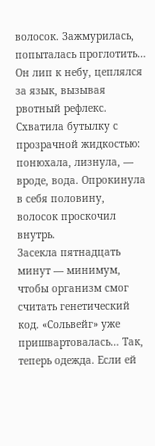волосок. Зажмурилась, попыталась проглотить… Он лип к небу, цеплялся за язык, вызывая рвотный рефлекс. Схватила бутылку с прозрачной жидкостью: понюхала, лизнула, — вроде, вода. Опрокинула в себя половину, волосок проскочил внутрь.
Засекла пятнадцать минут — минимум, чтобы организм смог считать генетический код. «Сольвейг» уже пришвартовалась… Так, теперь одежда. Если ей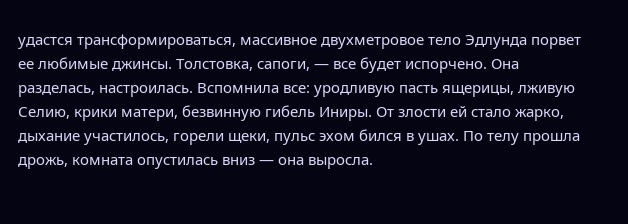удастся трансформироваться, массивное двухметровое тело Эдлунда порвет ее любимые джинсы. Толстовка, сапоги, — все будет испорчено. Она разделась, настроилась. Вспомнила все: уродливую пасть ящерицы, лживую Селию, крики матери, безвинную гибель Иниры. От злости ей стало жарко, дыхание участилось, горели щеки, пульс эхом бился в ушах. По телу прошла дрожь, комната опустилась вниз — она выросла.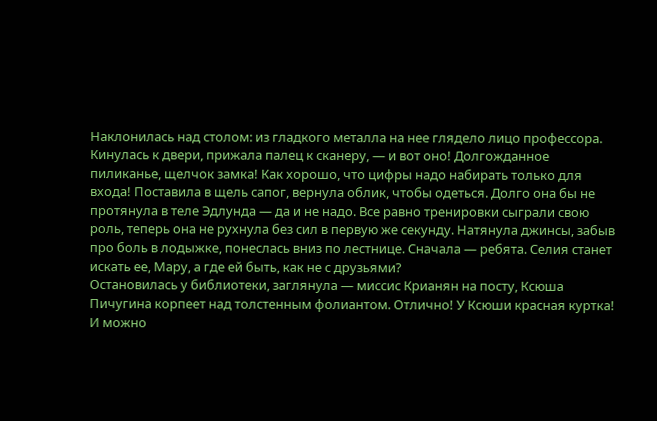Наклонилась над столом: из гладкого металла на нее глядело лицо профессора.
Кинулась к двери, прижала палец к сканеру, — и вот оно! Долгожданное пиликанье, щелчок замка! Как хорошо, что цифры надо набирать только для входа! Поставила в щель сапог, вернула облик, чтобы одеться. Долго она бы не протянула в теле Эдлунда — да и не надо. Все равно тренировки сыграли свою роль, теперь она не рухнула без сил в первую же секунду. Натянула джинсы, забыв про боль в лодыжке, понеслась вниз по лестнице. Сначала — ребята. Селия станет искать ее, Мару, а где ей быть, как не с друзьями?
Остановилась у библиотеки, заглянула — миссис Крианян на посту, Ксюша Пичугина корпеет над толстенным фолиантом. Отлично! У Ксюши красная куртка! И можно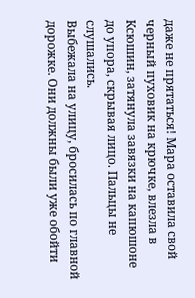даже не прятаться! Мара оставила свой черный пуховик на крючке, влезла в Ксюшин, затянула завязки на капюшоне до упора, скрывая лицо. Пальцы не слушались.
Выбежала на улицу, бросилась по главной дорожке. Они должны были уже обойти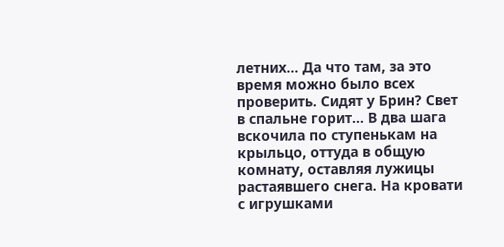летних… Да что там, за это время можно было всех проверить. Сидят у Брин? Свет в спальне горит… В два шага вскочила по ступенькам на крыльцо, оттуда в общую комнату, оставляя лужицы растаявшего снега. На кровати с игрушками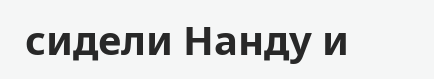сидели Нанду и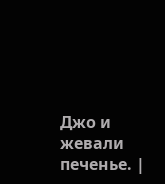Джо и жевали печенье. |